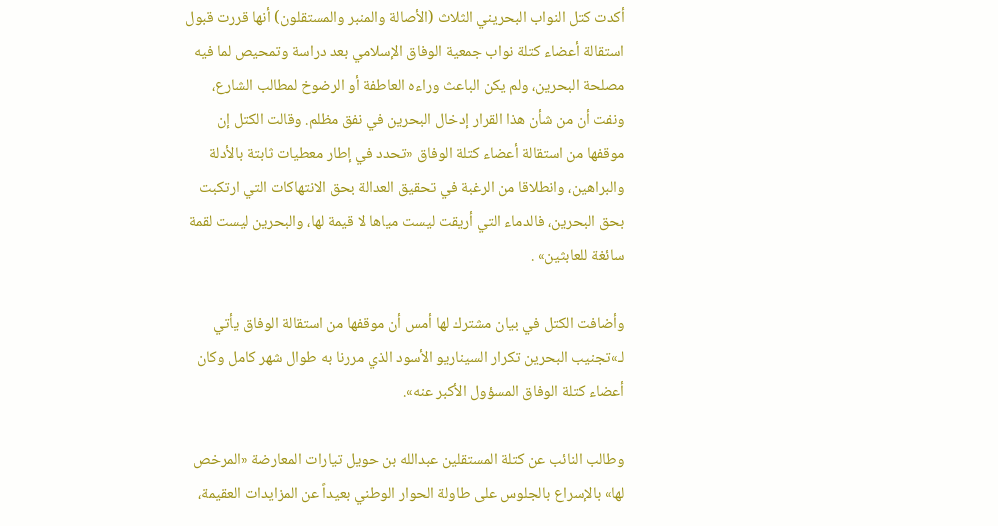أكدت كتل النواب البحريني الثلاث (الأصالة والمنبر والمستقلون) أنها قررت قبول استقالة أعضاء كتلة نواب جمعية الوفاق الإسلامي بعد دراسة وتمحيص لما فيه مصلحة البحرين، ولم يكن الباعث وراءه العاطفة أو الرضوخ لمطالب الشارع، ونفت أن من شأن هذا القرار إدخال البحرين في نفق مظلم. وقالت الكتل إن موقفها من استقالة أعضاء كتلة الوفاق «تحدد في إطار معطيات ثابتة بالأدلة والبراهين، وانطلاقا من الرغبة في تحقيق العدالة بحق الانتهاكات التي ارتكبت بحق البحرين، فالدماء التي أريقت ليست مياها لا قيمة لها، والبحرين ليست لقمة سائغة للعابثين» .

وأضافت الكتل في بيان مشترك لها أمس أن موقفها من استقالة الوفاق يأتي لـ»تجنيب البحرين تكرار السيناريو الأسود الذي مررنا به طوال شهر كامل وكان أعضاء كتلة الوفاق المسؤول الأكبر عنه».

وطالب النائب عن كتلة المستقلين عبدالله بن حويل تيارات المعارضة «المرخص لها» بالإسراع بالجلوس على طاولة الحوار الوطني بعيداً عن المزايدات العقيمة،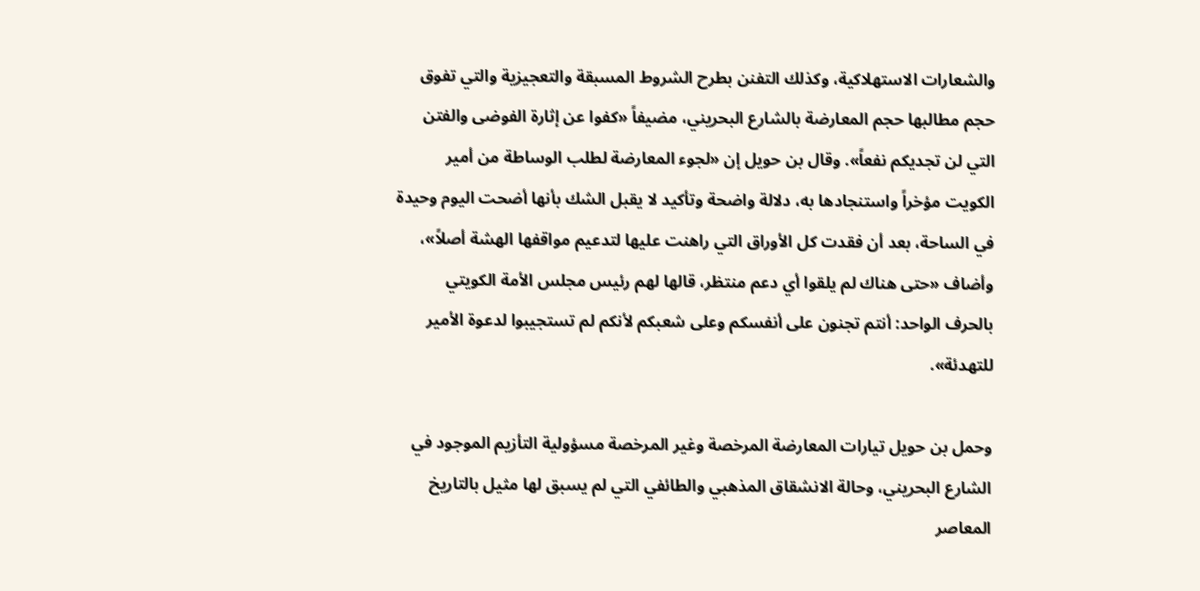والشعارات الاستهلاكية، وكذلك التفنن بطرح الشروط المسبقة والتعجيزية والتي تفوق حجم مطالبها حجم المعارضة بالشارع البحريني، مضيفاً «كفوا عن إثارة الفوضى والفتن التي لن تجديكم نفعاً». وقال بن حويل إن «لجوء المعارضة لطلب الوساطة من أمير الكويت مؤخراً واستنجادها به، دلالة واضحة وتأكيد لا يقبل الشك بأنها أضحت اليوم وحيدة في الساحة، بعد أن فقدت كل الأوراق التي راهنت عليها لتدعيم مواقفها الهشة أصلاً»، وأضاف «حتى هناك لم يلقوا أي دعم منتظر، قالها لهم رئيس مجلس الأمة الكويتي بالحرف الواحد: أنتم تجنون على أنفسكم وعلى شعبكم لأنكم لم تستجيبوا لدعوة الأمير للتهدئة».

وحمل بن حويل تيارات المعارضة المرخصة وغير المرخصة مسؤولية التأزيم الموجود في الشارع البحريني، وحالة الانشقاق المذهبي والطائفي التي لم يسبق لها مثيل بالتاريخ المعاصر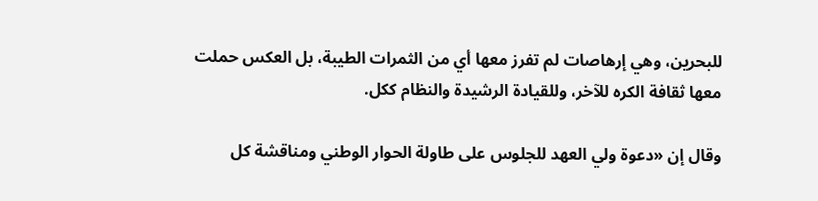للبحرين، وهي إرهاصات لم تفرز معها أي من الثمرات الطيبة، بل العكس حملت معها ثقافة الكره للآخر، وللقيادة الرشيدة والنظام ككل.

وقال إن «دعوة ولي العهد للجلوس على طاولة الحوار الوطني ومناقشة كل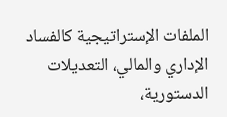الملفات الإستراتيجية كالفساد الإداري والمالي، التعديلات الدستورية،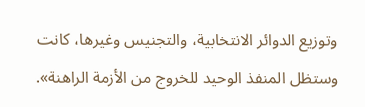وتوزيع الدوائر الانتخابية، والتجنيس وغيرها، كانت وستظل المنفذ الوحيد للخروج من الأزمة الراهنة».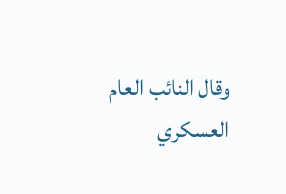وقال النائب العام العسكري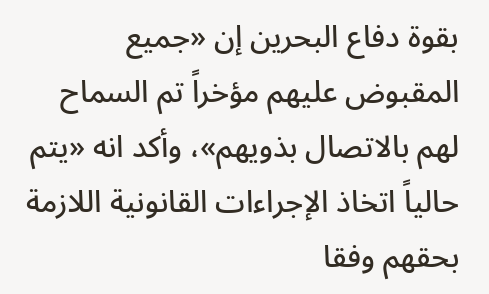بقوة دفاع البحرين إن «جميع المقبوض عليهم مؤخراً تم السماح لهم بالاتصال بذويهم»، وأكد انه «يتم حالياً اتخاذ الإجراءات القانونية اللازمة بحقهم وفقا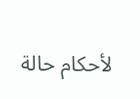لأحكام حالة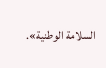السلامة الوطنية».